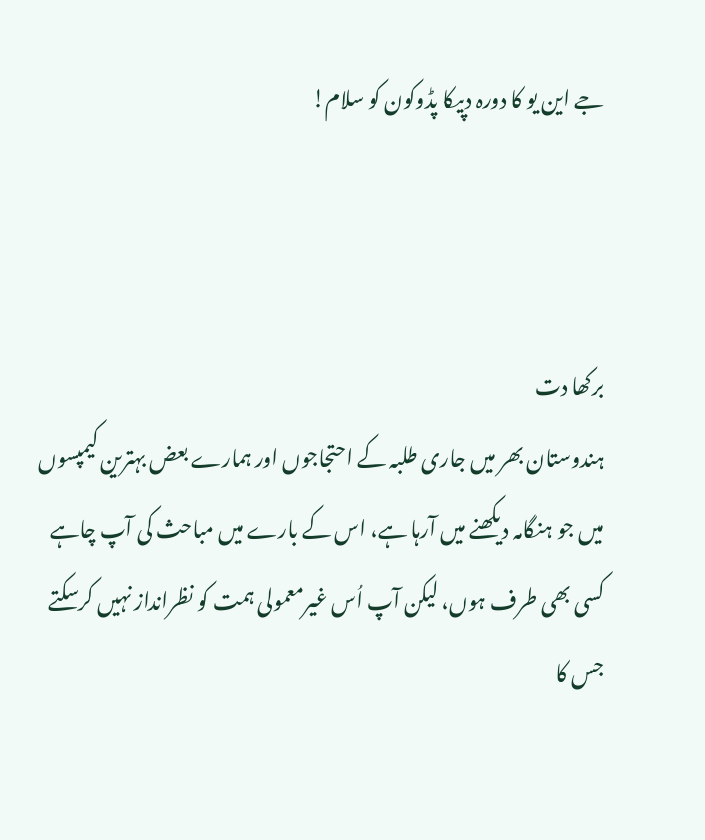جے این یو کا دورہ دپیکا پڈوکون کو سلام!



برکھا دت
ہندوستان بھر میں جاری طلبہ کے احتجاجوں اور ہمارے بعض بہترین کیمپسوں میں جو ہنگامہ دیکھنے میں آرہا ہے، اس کے بارے میں مباحث کی آپ چاہے کسی بھی طرف ہوں، لیکن آپ اُس غیرمعمولی ہمت کو نظرانداز نہیں کرسکتے جس کا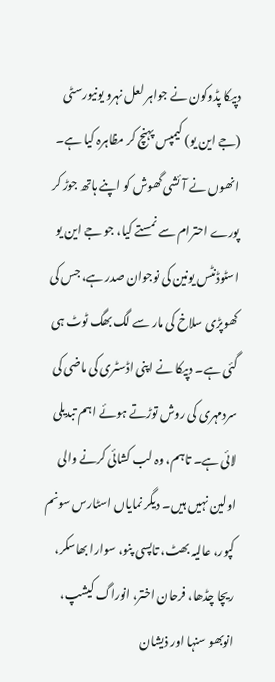دپیکا پڈوکون نے جواہر لعل نہرو یونیورسٹی (جے این یو) کیمپس پہنچ کر مظاہرہ کیا ہے۔ انھوں نے آئشی گھوش کو اپنے ہاتھ جوڑ کر پورے احترام سے نمستے کیا، جو جے این یو اسٹوڈنٹس یونین کی نوجوان صدر ہے، جس کی کھوپڑی سلاخ کی مار سے لگ بھگ ٹوٹ ہی گئی ہے۔ دپیکا نے اپنی اڈسٹری کی ماضی کی سردمہری کی روش توڑتے ہوئے اہم تبدیلی لائی ہے۔ تاہم، وہ لب کشائی کرنے والی اولین نہیں ہیں۔ دیگر نمایاں اسٹارس سونم کپور، عالیہ بھٹ، تاپسی پنو، سوارا بھاسکر، ریچا چڈھا، فرحان اختر، انوراگ کیشپ، انوبھو سنہا اور ذیشان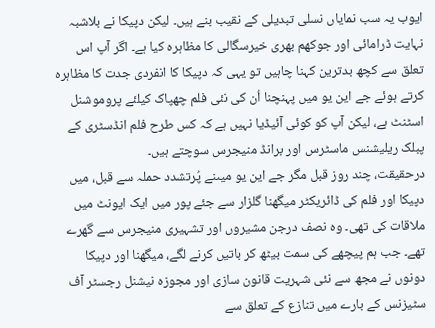ایوب یہ سب نمایاں نسلی تبدیلی کے نقیب بنے ہیں۔ لیکن دپیکا نے بلاشبہ نہایت ڈرامائی اور جوکھم بھری خیرسگالی کا مظاہرہ کیا ہے۔ اگر آپ اس تعلق سے کچھ بدترین کہنا چاہیں تو یہی کہ دپیکا کا انفردی جدت کا مظاہرہ کرتے ہوئے جے این یو میں پہنچنا اُن کی نئی فلم چھپاک کیلئے پروموشنل اسٹنٹ ہے، لیکن آپ کو کوئی آئیڈیا نہیں ہے کہ کس طرح فلم انڈسٹری کے پبلک ریلیشنس ماسٹرس اور برانڈ منیجرس سوچتے ہیں۔
درحقیقت، چند روز قبل مگر جے این یو میںنے پُرتشدد حملہ سے قبل، میں دپیکا اور فلم کی ڈائریکٹر میگھنا گلزار سے جئے پور میں ایک ایونٹ میں ملاقات کی تھی۔ وہ نصف درجن مشیروں اور تشہیری منیجرس سے گھرے تھے۔ جب ہم پیچھے کی سمت بیٹھ کر باتیں کرنے لگے، میگھنا اور دپیکا دونوں نے مجھ سے نئی شہریت قانون سازی اور مجوزہ نیشنل رجسٹر آف سٹیزنس کے بارے میں تنازع کے تعلق سے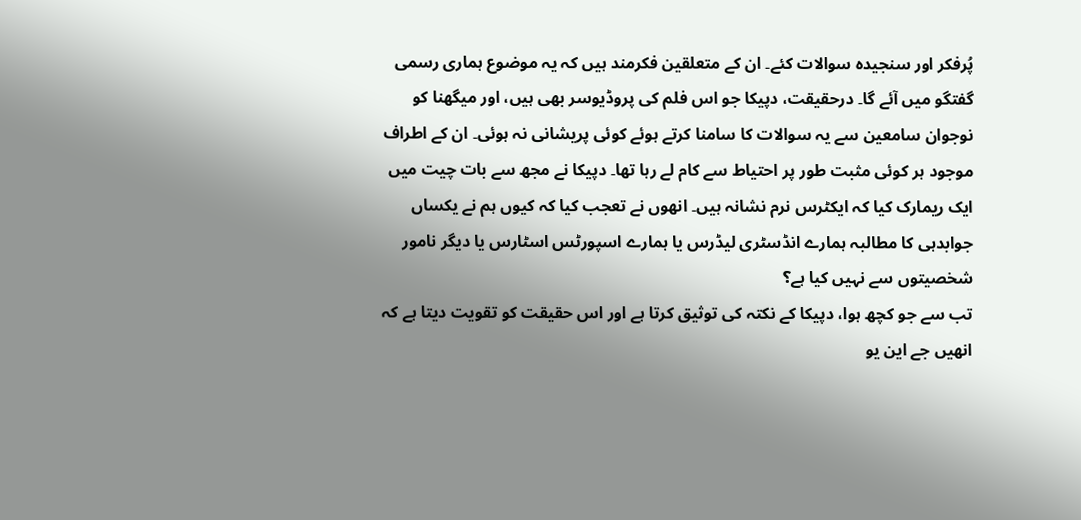پُرفکر اور سنجیدہ سوالات کئے۔ ان کے متعلقین فکرمند ہیں کہ یہ موضوع ہماری رسمی گفتگو میں آئے گا۔ درحقیقت، دپیکا جو اس فلم کی پروڈیوسر بھی ہیں، اور میگھنا کو نوجوان سامعین سے یہ سوالات کا سامنا کرتے ہوئے کوئی پریشانی نہ ہوئی۔ ان کے اطراف موجود ہر کوئی مثبت طور پر احتیاط سے کام لے رہا تھا۔ دپیکا نے مجھ سے بات چیت میں ایک ریمارک کیا کہ ایکٹرس نرم نشانہ ہیں۔ انھوں نے تعجب کیا کہ کیوں ہم نے یکساں جوابدہی کا مطالبہ ہمارے انڈسٹری لیڈرس یا ہمارے اسپورٹس اسٹارس یا دیگر نامور شخصیتوں سے نہیں کیا ہے؟
تب سے جو کچھ ہوا، دپیکا کے نکتہ کی توثیق کرتا ہے اور اس حقیقت کو تقویت دیتا ہے کہ انھیں جے این یو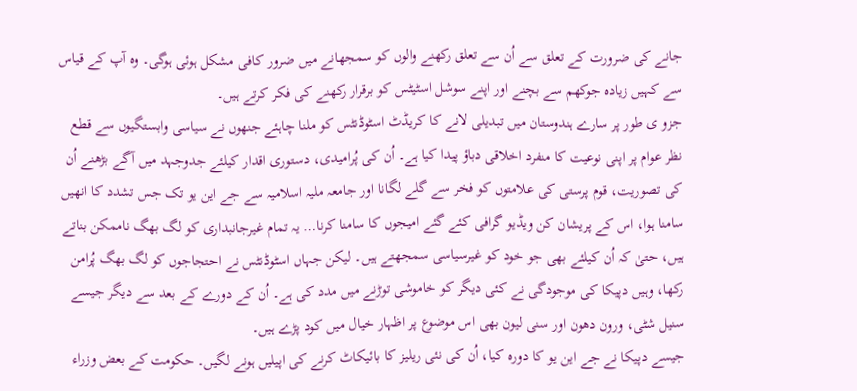جانے کی ضرورت کے تعلق سے اُن سے تعلق رکھنے والوں کو سمجھانے میں ضرور کافی مشکل ہوئی ہوگی۔ وہ آپ کے قیاس سے کہیں زیادہ جوکھم سے بچنے اور اپنے سوشل اسٹیٹس کو برقرار رکھنے کی فکر کرتے ہیں۔
جزو ی طور پر سارے ہندوستان میں تبدیلی لانے کا کریڈٹ اسٹوڈنٹس کو ملنا چاہئے جنھوں نے سیاسی وابستگیوں سے قطع نظر عوام پر اپنی نوعیت کا منفرد اخلاقی دباؤ پیدا کیا ہے۔ اُن کی پُرامیدی، دستوری اقدار کیلئے جدوجہد میں آگے بڑھنے اُن کی تصوریت، قوم پرستی کی علامتوں کو فخر سے گلے لگانا اور جامعہ ملیہ اسلامیہ سے جے این یو تک جس تشدد کا انھیں سامنا ہوا، اس کے پریشان کن ویڈیو گرافی کئے گئے امیجوں کا سامنا کرنا… یہ تمام غیرجانبداری کو لگ بھگ ناممکن بناتے ہیں، حتیٰ کہ اُن کیلئے بھی جو خود کو غیرسیاسی سمجھتے ہیں۔ لیکن جہاں اسٹوڈنٹس نے احتجاجوں کو لگ بھگ پُرامن رکھا، وہیں دپیکا کی موجودگی نے کئی دیگر کو خاموشی توڑنے میں مدد کی ہے۔ اُن کے دورے کے بعد سے دیگر جیسے سنیل شٹی، ورون دھون اور سنی لیون بھی اس موضوع پر اظہار خیال میں کود پڑے ہیں۔
جیسے دپیکا نے جے این یو کا دورہ کیا، اُن کی نئی ریلیز کا بائیکاٹ کرنے کی اپیلیں ہونے لگیں۔ حکومت کے بعض وزراء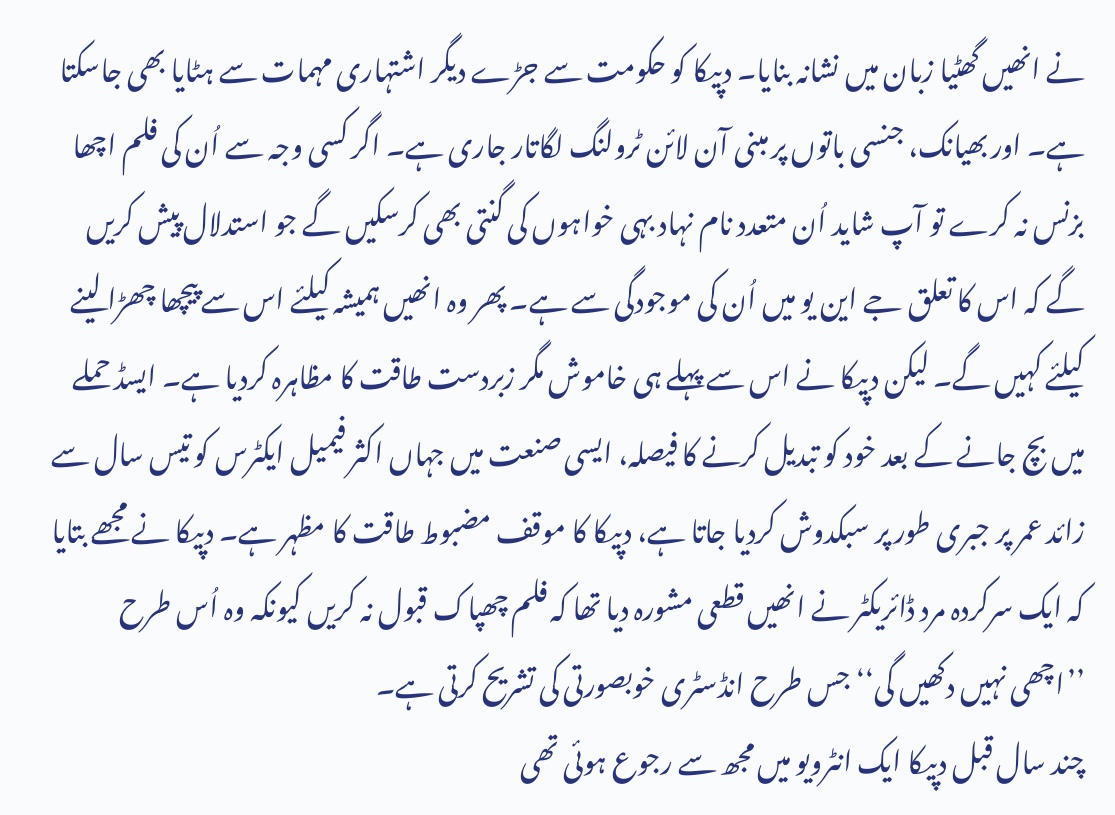نے انھیں گھٹیا زبان میں نشانہ بنایا۔ دپیکا کو حکومت سے جڑے دیگر اشتہاری مہمات سے ہٹایا بھی جاسکتا ہے۔ اور بھیانک، جنسی باتوں پر مبنی آن لائن ٹرولنگ لگاتار جاری ہے۔ اگر کسی وجہ سے اُن کی فلم اچھا بزنس نہ کرے تو آپ شاید اُن متعدد نام نہاد بہی خواہوں کی گنتی بھی کرسکیں گے جو استدلال پیش کریں گے کہ اس کا تعلق جے این یو میں اُن کی موجودگی سے ہے۔ پھر وہ انھیں ہمیشہ کیلئے اس سے پیچھا چھڑا لینے کیلئے کہیں گے۔ لیکن دپیکا نے اس سے پہلے ہی خاموش مگر زبردست طاقت کا مظاہرہ کردیا ہے۔ ایسڈ حملے میں بچ جانے کے بعد خود کو تبدیل کرنے کا فیصلہ، ایسی صنعت میں جہاں اکثر فیمیل ایکٹرس کو تیس سال سے زائد عمر پر جبری طور پر سبکدوش کردیا جاتا ہے، دپیکا کا موقف مضبوط طاقت کا مظہر ہے۔ دپیکا نے مجھے بتایا کہ ایک سرکردہ مرد ڈائریکٹر نے انھیں قطعی مشورہ دیا تھا کہ فلم چھپاک قبول نہ کریں کیونکہ وہ اُس طرح ’’اچھی نہیں دکھیں گی‘‘ جس طرح انڈسٹری خوبصورتی کی تشریح کرتی ہے۔
چند سال قبل دپیکا ایک انٹرویو میں مجھ سے رجوع ہوئی تھی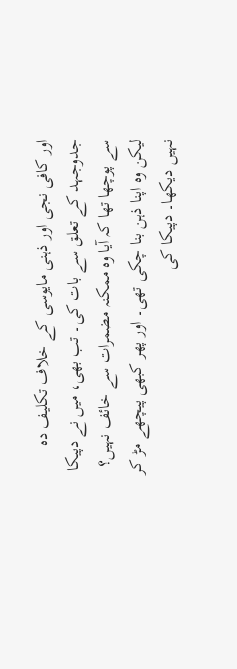اور کافی نجی اور ذہنی مایوسی کے خلاف تکلیف دہ جدوجہد کے تعلق سے بات کی۔ تب بھی، میں نے دپیکا سے پوچھا تھا کہ آیا وہ ممکنہ مضمرات سے خائف نہیں؟ لیکن وہ اپنا ذہن بنا چکی تھی۔ اور پھر کبھی پیچھے مڑ کر نہیں دیکھا۔ دپیکا کی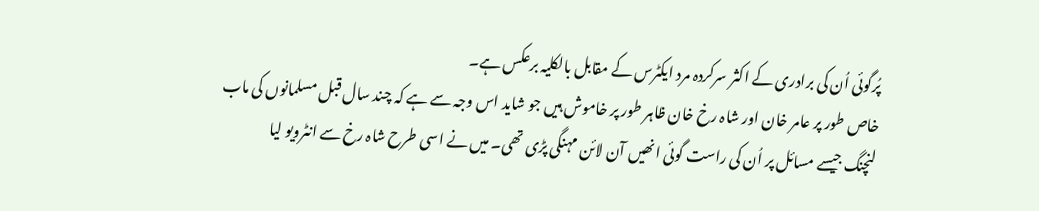پُرگوئی اُن کی برادری کے اکثر سرکردہ مرد ایکٹرس کے مقابل بالکلیہ برعکس ہے۔
خاص طور پر عامر خان اور شاہ رخ خان ظاہر طور پر خاموش ہیں جو شاید اس وجہ سے ہے کہ چند سال قبل مسلمانوں کی ماب لنچنگ جیسے مسائل پر اُن کی راست گوئی انھیں آن لائن مہنگی پڑی تھی۔ میں نے اسی طرح شاہ رخ سے انٹرویو لیا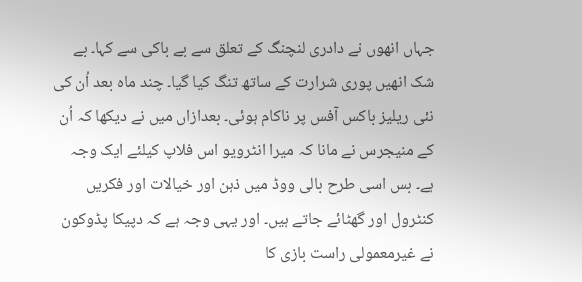جہاں انھوں نے دادری لنچنگ کے تعلق سے بے باکی سے کہا۔ بے شک انھیں پوری شرارت کے ساتھ تنگ کیا گیا۔ چند ماہ بعد اُن کی نئی ریلیز باکس آفس پر ناکام ہوئی۔ بعدازاں میں نے دیکھا کہ اُن کے منیجرس نے مانا کہ میرا انٹرویو اس فلاپ کیلئے ایک وجہ ہے۔ بس اسی طرح بالی ووڈ میں ذہن اور خیالات اور فکریں کنٹرول اور گھٹائے جاتے ہیں۔ اور یہی وجہ ہے کہ دپیکا پڈوکون نے غیرمعمولی راست بازی کا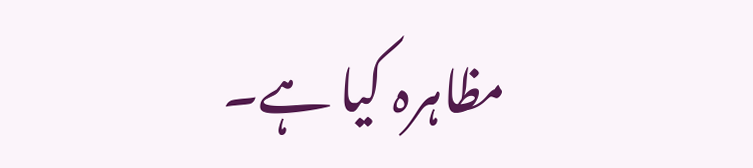مظاہرہ کیا ہے۔